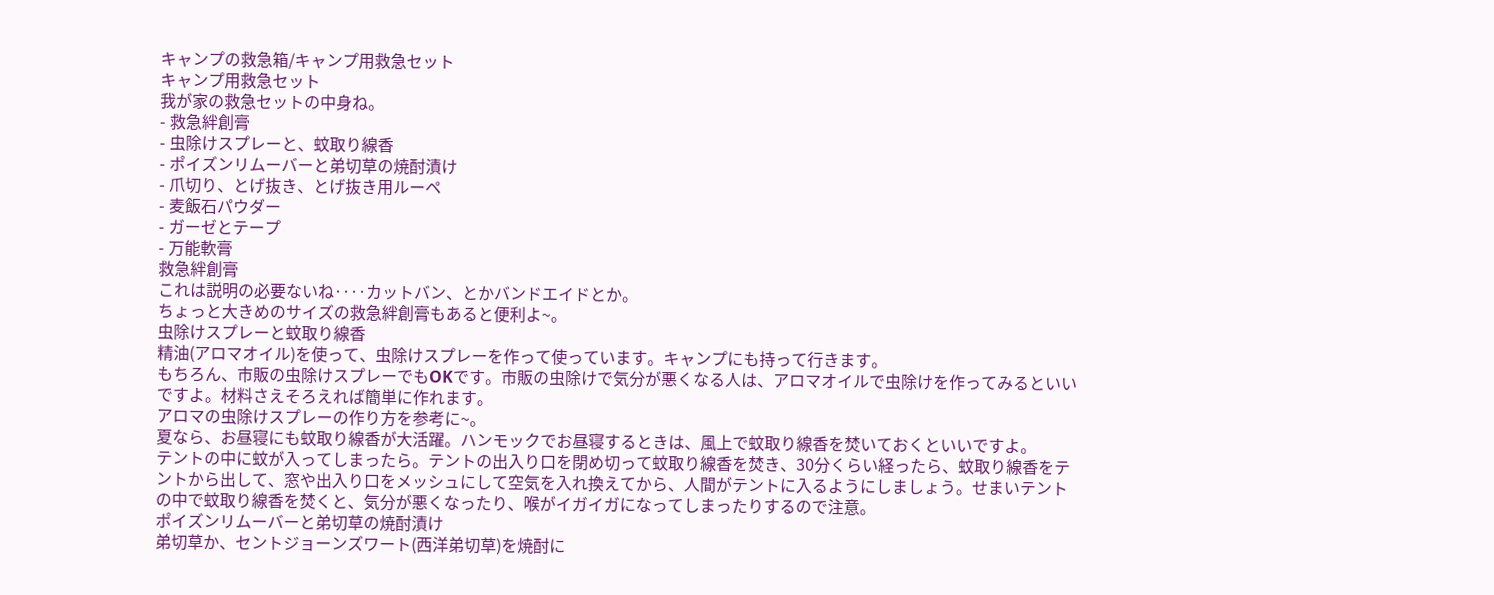キャンプの救急箱/キャンプ用救急セット
キャンプ用救急セット
我が家の救急セットの中身ね。
- 救急絆創膏
- 虫除けスプレーと、蚊取り線香
- ポイズンリムーバーと弟切草の焼酎漬け
- 爪切り、とげ抜き、とげ抜き用ルーペ
- 麦飯石パウダー
- ガーゼとテープ
- 万能軟膏
救急絆創膏
これは説明の必要ないね‥‥カットバン、とかバンドエイドとか。
ちょっと大きめのサイズの救急絆創膏もあると便利よ~。
虫除けスプレーと蚊取り線香
精油(アロマオイル)を使って、虫除けスプレーを作って使っています。キャンプにも持って行きます。
もちろん、市販の虫除けスプレーでもOKです。市販の虫除けで気分が悪くなる人は、アロマオイルで虫除けを作ってみるといいですよ。材料さえそろえれば簡単に作れます。
アロマの虫除けスプレーの作り方を参考に~。
夏なら、お昼寝にも蚊取り線香が大活躍。ハンモックでお昼寝するときは、風上で蚊取り線香を焚いておくといいですよ。
テントの中に蚊が入ってしまったら。テントの出入り口を閉め切って蚊取り線香を焚き、30分くらい経ったら、蚊取り線香をテントから出して、窓や出入り口をメッシュにして空気を入れ換えてから、人間がテントに入るようにしましょう。せまいテントの中で蚊取り線香を焚くと、気分が悪くなったり、喉がイガイガになってしまったりするので注意。
ポイズンリムーバーと弟切草の焼酎漬け
弟切草か、セントジョーンズワート(西洋弟切草)を焼酎に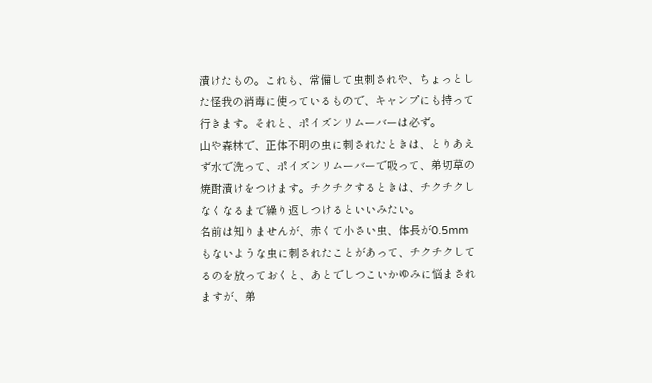漬けたもの。これも、常備して虫刺されや、ちょっとした怪我の消毒に使っているもので、キャンプにも持って行きます。それと、ポイズンリムーバーは必ず。
山や森林で、正体不明の虫に刺されたときは、とりあえず水で洗って、ポイズンリムーバーで吸って、弟切草の焼酎漬けをつけます。チクチクするときは、チクチクしなくなるまで繰り返しつけるといいみたい。
名前は知りませんが、赤くて小さい虫、体長が0.5mmもないような虫に刺されたことがあって、チクチクしてるのを放っておくと、あとでしつこいかゆみに悩まされますが、弟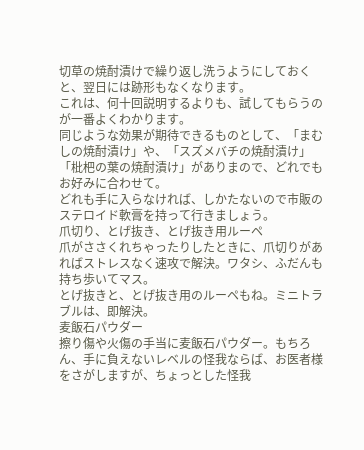切草の焼酎漬けで繰り返し洗うようにしておくと、翌日には跡形もなくなります。
これは、何十回説明するよりも、試してもらうのが一番よくわかります。
同じような効果が期待できるものとして、「まむしの焼酎漬け」や、「スズメバチの焼酎漬け」「枇杷の葉の焼酎漬け」がありまので、どれでもお好みに合わせて。
どれも手に入らなければ、しかたないので市販のステロイド軟膏を持って行きましょう。
爪切り、とげ抜き、とげ抜き用ルーペ
爪がささくれちゃったりしたときに、爪切りがあればストレスなく速攻で解決。ワタシ、ふだんも持ち歩いてマス。
とげ抜きと、とげ抜き用のルーペもね。ミニトラブルは、即解決。
麦飯石パウダー
擦り傷や火傷の手当に麦飯石パウダー。もちろん、手に負えないレベルの怪我ならば、お医者様をさがしますが、ちょっとした怪我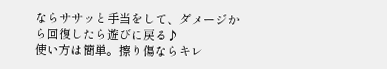ならササッと手当をして、ダメージから回復したら遊びに戻る♪
使い方は簡単。擦り傷ならキレ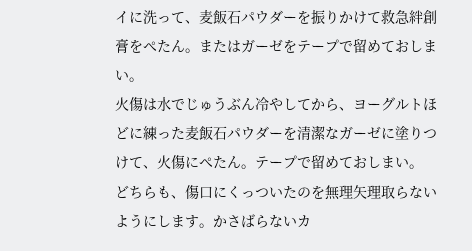イに洗って、麦飯石パウダーを振りかけて救急絆創膏をぺたん。またはガーゼをテープで留めておしまい。
火傷は水でじゅうぶん冷やしてから、ヨーグルトほどに練った麦飯石パウダーを清潔なガーゼに塗りつけて、火傷にぺたん。テープで留めておしまい。
どちらも、傷口にくっついたのを無理矢理取らないようにします。かさばらないカ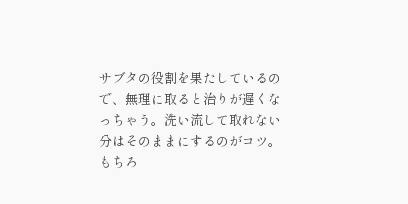サブタの役割を果たしているので、無理に取ると治りが遅くなっちゃう。洗い流して取れない分はそのままにするのがコツ。
もちろ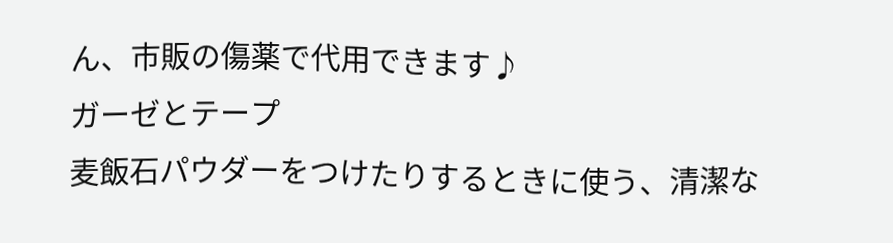ん、市販の傷薬で代用できます♪
ガーゼとテープ
麦飯石パウダーをつけたりするときに使う、清潔な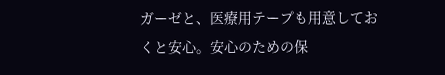ガーゼと、医療用テープも用意しておくと安心。安心のための保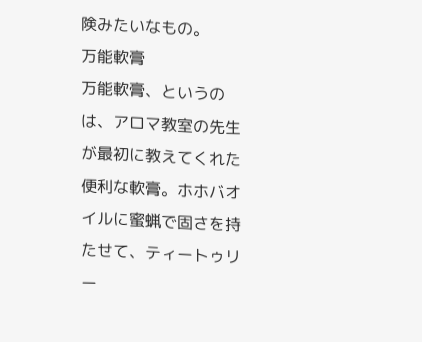険みたいなもの。
万能軟膏
万能軟膏、というのは、アロマ教室の先生が最初に教えてくれた便利な軟膏。ホホバオイルに蜜蝋で固さを持たせて、ティートゥリー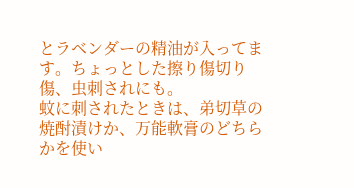とラベンダーの精油が入ってます。ちょっとした擦り傷切り傷、虫刺されにも。
蚊に刺されたときは、弟切草の焼酎漬けか、万能軟膏のどちらかを使い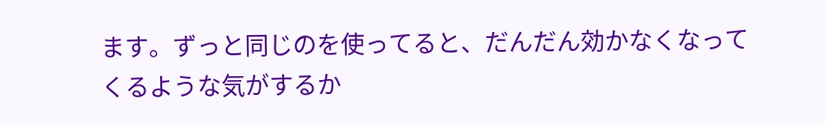ます。ずっと同じのを使ってると、だんだん効かなくなってくるような気がするか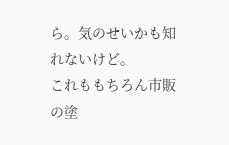ら。気のせいかも知れないけど。
これももちろん市販の塗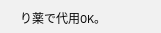り薬で代用OK。